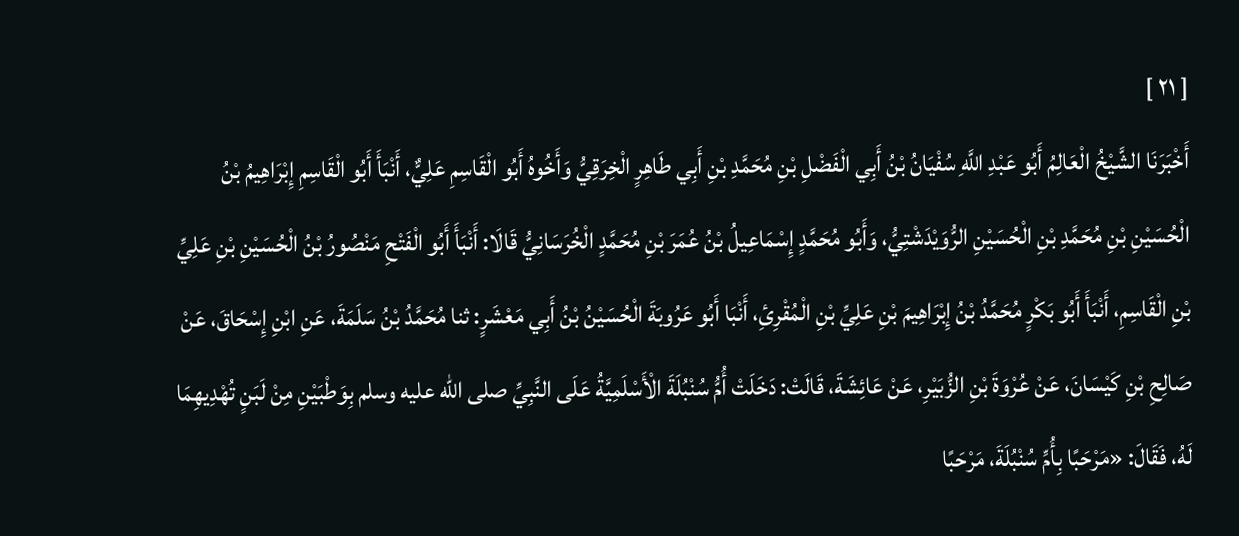[ ٢١ ]
أَخْبَرَنَا الشَّيْخُ الْعَالِمُ أَبُو عَبْدِ اللَّهِ سُفْيَانُ بْنُ أَبِي الْفَضْلِ بْنِ مُحَمَّدِ بْنِ أَبِي طَاهِرٍ الْخِرَقِيُّ وَأَخُوهُ أَبُو الْقَاسِمِ عَلِيٌّ، أَنْبَأَ أَبُو الْقَاسِمِ إِبْرَاهِيمُ بْنُ الْحُسَيْنِ بْنِ مُحَمَّدِ بْنِ الْحُسَيْنِ الرُّوَيْدَشْتِيُّ، وَأَبُو مُحَمَّدٍ إِسْمَاعِيلُ بْنُ عُمَرَ بْنِ مُحَمَّدٍ الْخُرَسَانِيُّ قَالَا: أَنْبَأَ أَبُو الْفَتْحِ مَنْصُورُ بْنُ الْحُسَيْنِ بْنِ عَلِيِّ بْنِ الْقَاسِمِ، أَنْبَأَ أَبُو بَكْرٍ مُحَمَّدُ بْنُ إِبْرَاهِيمَ بْنِ عَلِيِّ بْنِ الْمُقْرِئِ، أَنْبَا أَبُو عَرُوبَةَ الْحُسَيْنُ بْنُ أَبِي مَعْشَرٍ: ثنا مُحَمَّدُ بْنُ سَلَمَةَ، عَنِ ابْنِ إِسْحَاقَ، عَنْ صَالِحِ بْنِ كَيْسَانَ، عَنْ عُرْوَةَ بْنِ الزُّبَيْرِ، عَنْ عَائِشَةَ، قَالَتْ: دَخَلَتْ أُمُّ سُنْبُلَةَ الْأَسْلَمِيَّةُ عَلَى النَّبِيِّ صلى الله عليه وسلم بِوَطْبَيْنِ مِنْ لَبَنٍ تُهْدِيهِمَا لَهُ، فَقَالَ: «مَرْحَبًا بِأُمِّ سُنْبُلَةَ، مَرْحَبًا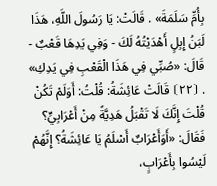بِأُمِّ سَلَمَةَ» . قَالَتْ: يَا رَسُولَ اللَّهِ، هَذَا لَبَنُ إِبِلٍ أَهْدَيْتُهُ لَكَ - وَفِي يَدِهَا قَعْبٌ - قَالَ: «صُبِّي فِي هَذَا الْقَعْبِ فِي يَدِكِ» . ⦗٢٢⦘ قَالَتْ عَائِشَةُ: قُلْتُ: أَوَلَمْ تَكُنْ قُلْتَ إِنَّكَ لَا تَقْبَلُ هَدِيَّةً مِنْ أَعْرَابِيٍّ؟ فَقَالَ: «أَوَأَعْرَابٌ أَسْلَمُ يَا عَائِشَةُ؟ إِنَّهُمْ لَيْسُوا بِأَعْرَابٍ،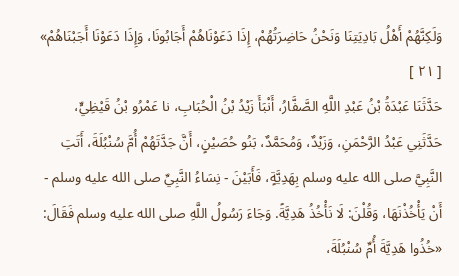وَلَكِنَّهُمْ أَهْلُ بَادِيَتِنَا وَنَحْنُ حَاضِرَتُهُمْ، إِذَا دَعَوْنَاهُمْ أَجَابُونَا، وَإِذَا دَعَوْنَا أَجَبْنَاهُمْ»
[ ٢١ ]
حَدَّثَنَا عَبْدَةُ بْنُ عَبْدِ اللَّهِ الصَّفَّارُ، أَنْبَأَ زَيْدُ بْنُ الْحُبَابِ، نا عَمْرُو بْنُ قَيْظِيٍّ، حَدَّثَنِي عَبْدُ الرَّحْمَنِ، وَزَيْدٌ، وَمُحَمَّدٌ، بَنُو حُصَيْنٍ، أَنَّ جَدَّتَهُمْ أُمَّ سُنْبُلَةَ، أَتَتِ النَّبِيَّ صلى الله عليه وسلم بِهَدِيَّةٍ، فَأَبَيْنَ - نِسَاءُ النَّبِيِّ صلى الله عليه وسلم - أَنْ يَأْخُذْنَهَا، وَقُلْنَ: لَا نَأْخُذُ هَدِيَّةً. وَجَاءَ رَسُولُ اللَّهِ صلى الله عليه وسلم فَقَالَ: «خُذُوا هَدِيَّةَ أُمِّ سُنْبُلَةَ،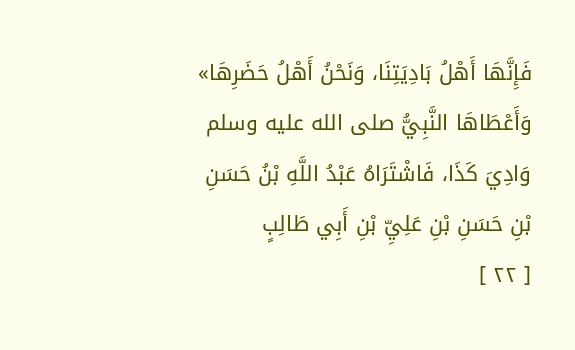فَإِنَّهَا أَهْلُ بَادِيَتِنَا، وَنَحْنُ أَهْلُ حَضَرِهَا» وَأَعْطَاهَا النَّبِيُّ صلى الله عليه وسلم وَادِيَ كَذَا، فَاشْتَرَاهُ عَبْدُ اللَّهِ بْنُ حَسَنِ بْنِ حَسَنِ بْنِ عَلِيِّ بْنِ أَبِي طَالِبٍ
[ ٢٢ ]